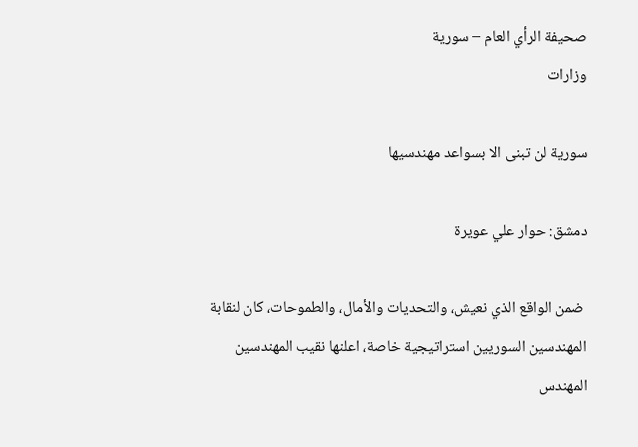صحيفة الرأي العام – سورية
وزارات

سورية لن تبنى الا بسواعد مهندسيها

دمشق: حوار علي عويرة

 ضمن الواقع الذي نعيش، والتحديات والأمال، والطموحات، كان لنقابة المهندسين السوريين استراتيجية خاصة، اعلنها نقيب المهندسين المهندس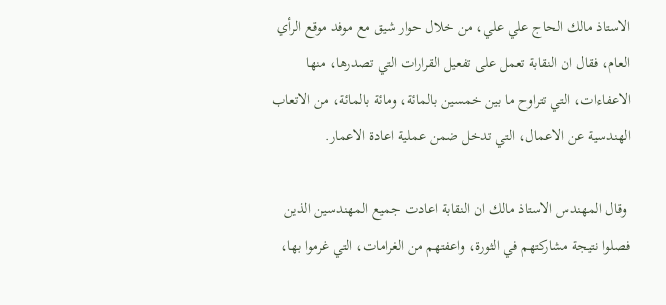الاستاذ مالك الحاج علي علي، من خلال حوار شيق مع موفد موقع الرأي العام، فقال ان النقابة تعمل على تفعيل القرارات التي تصدرها، منها الاعفاءات، التي تتراوح ما بين خمسين بالمائة، ومائة بالمائة، من الاتعاب الهندسية عن الاعمال، التي تدخل ضمن عملية اعادة الاعمار.

 وقال المهندس الاستاذ مالك ان النقابة اعادت جميع المهندسين الذين فصلوا نتيجة مشاركتهم في الثورة، واعفتهم من الغرامات، التي غرموا بها،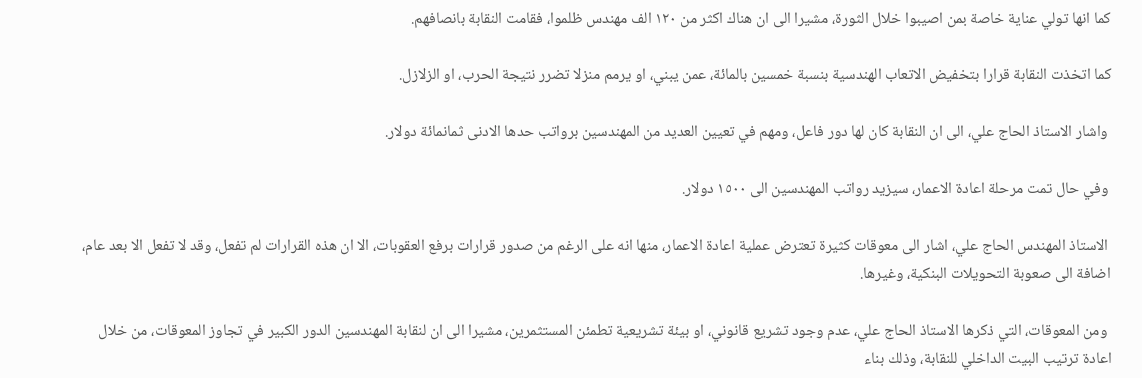كما انها تولي عناية خاصة بمن اصيبوا خلال الثورة، مشيرا الى ان هناك اكثر من ١٢٠ الف مهندس ظلموا، فقامت النقابة بانصافهم.

كما اتخذت النقابة قرارا بتخفيض الاتعاب الهندسية بنسبة خمسين بالمائة، عمن يبني، او يرمم منزلا تضرر نتيجة الحرب، او الزلازل.

 واشار الاستاذ الحاج علي، الى ان النقابة كان لها دور فاعل، ومهم في تعيين العديد من المهندسين برواتب حدها الادنى ثمانمائة دولار.

 وفي حال تمت مرحلة اعادة الاعمار، سيزيد رواتب المهندسين الى ١٥٠٠ دولار.

 الاستاذ المهندس الحاج علي، اشار الى معوقات كثيرة تعترض عملية اعادة الاعمار، منها انه على الرغم من صدور قرارات برفع العقوبات، الا ان هذه القرارات لم تفعل، وقد لا تفعل الا بعد عام، اضافة الى صعوبة التحويلات البنكية، وغيرها.

 ومن المعوقات، التي ذكرها الاستاذ الحاج علي، عدم وجود تشريع قانوني، او بيئة تشريعية تطمئن المستثمرين، مشيرا الى ان لنقابة المهندسين الدور الكبير في تجاوز المعوقات، من خلال اعادة ترتيب البيت الداخلي للنقابة، وذلك بناء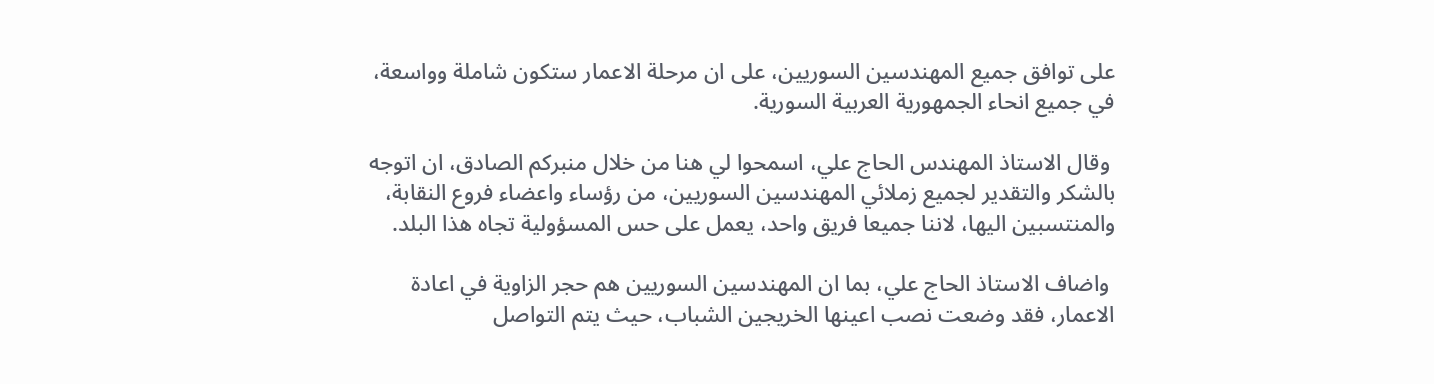على توافق جميع المهندسين السوريين، على ان مرحلة الاعمار ستكون شاملة وواسعة، في جميع انحاء الجمهورية العربية السورية.

 وقال الاستاذ المهندس الحاج علي، اسمحوا لي هنا من خلال منبركم الصادق، ان اتوجه بالشكر والتقدير لجميع زملائي المهندسين السوريين، من رؤساء واعضاء فروع النقابة، والمنتسبين اليها، لاننا جميعا فريق واحد، يعمل على حس المسؤولية تجاه هذا البلد.

 واضاف الاستاذ الحاج علي، بما ان المهندسين السوريين هم حجر الزاوية في اعادة الاعمار، فقد وضعت نصب اعينها الخريجين الشباب، حيث يتم التواصل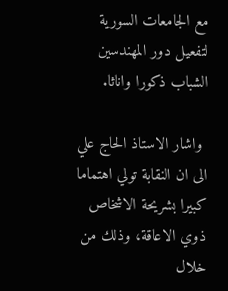مع الجامعات السورية لتفعيل دور المهندسين الشباب ذكورا واناثا.

 واشار الاستاذ الحاج علي الى ان النقابة تولي اهتماما كبيرا بشريحة الاشخاص ذوي الاعاقة، وذلك من خلال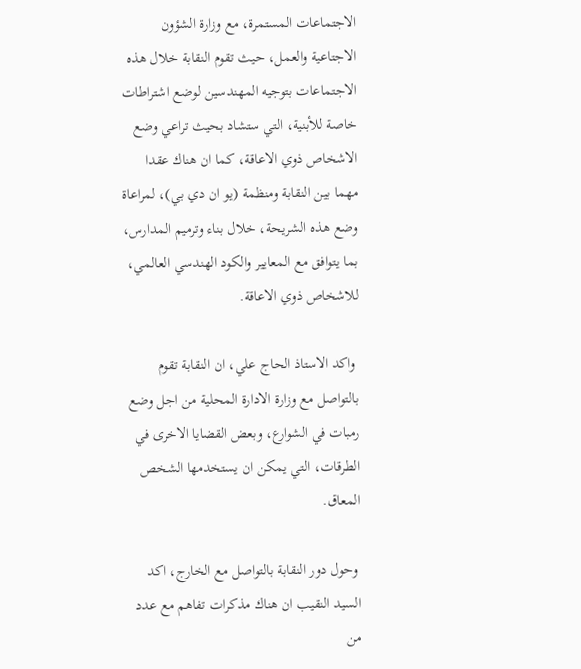الاجتماعات المستمرة، مع وزارة الشؤون الاجتاعية والعمل، حيث تقوم النقابة خلال هذه الاجتماعات بتوجيه المهندسين لوضع اشتراطات خاصة للأبنية، التي ستشاد بحيث تراعي وضع الاشخاص ذوي الاعاقة، كما ان هناك عقدا مهما بين النقابة ومنظمة (يو ان دي بي)، لمراعاة وضع هذه الشريحة، خلال بناء وترميم المدارس، بما يتوافق مع المعايير والكود الهندسي العالمي، للاشخاص ذوي الاعاقة.

 واكد الاستاذ الحاج علي، ان النقابة تقوم بالتواصل مع وزارة الادارة المحلية من اجل وضع رمبات في الشوارع، وبعض القضايا الاخرى في الطرقات، التي يمكن ان يستخدمها الشخص المعاق.

 وحول دور النقابة بالتواصل مع الخارج، اكد السيد النقيب ان هناك مذكرات تفاهم مع عدد من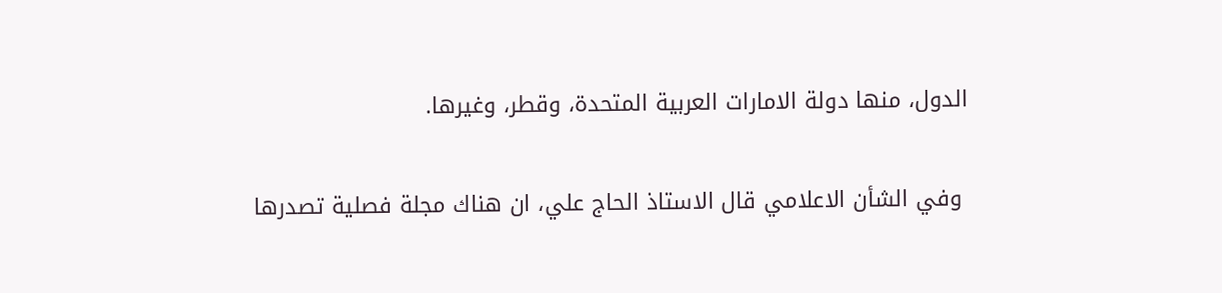الدول، منها دولة الامارات العربية المتحدة، وقطر، وغيرها.

 وفي الشأن الاعلامي قال الاستاذ الحاج علي، ان هناك مجلة فصلية تصدرها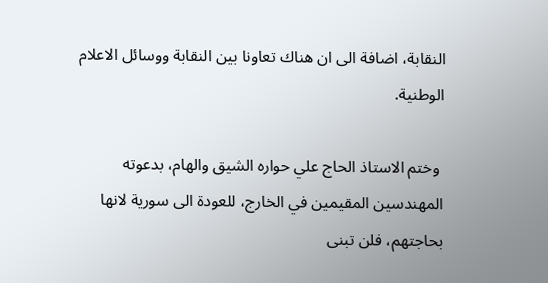النقابة، اضافة الى ان هناك تعاونا بين النقابة ووسائل الاعلام الوطنية.

 وختم الاستاذ الحاج علي حواره الشيق والهام، بدعوته المهندسين المقيمين في الخارج، للعودة الى سورية لانها بحاجتهم، فلن تبنى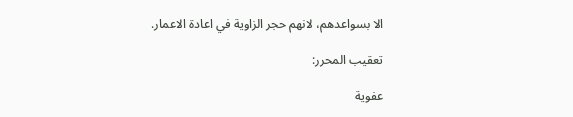الا بسواعدهم، لانهم حجر الزاوية في اعادة الاعمار.

تعقيب المحرر:

عفوية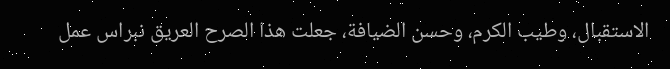الاستقبال، وطيب الكرم، وحسن الضيافة، جعلت هذا الصرح العريق نبراس عمل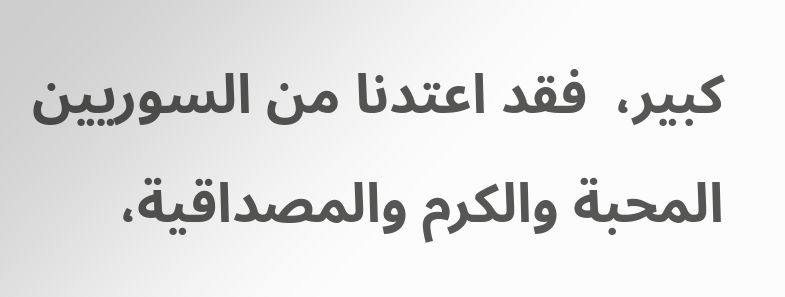كبير،  فقد اعتدنا من السوريين المحبة والكرم والمصداقية،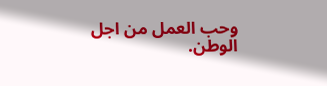وحب العمل من اجل الوطن.